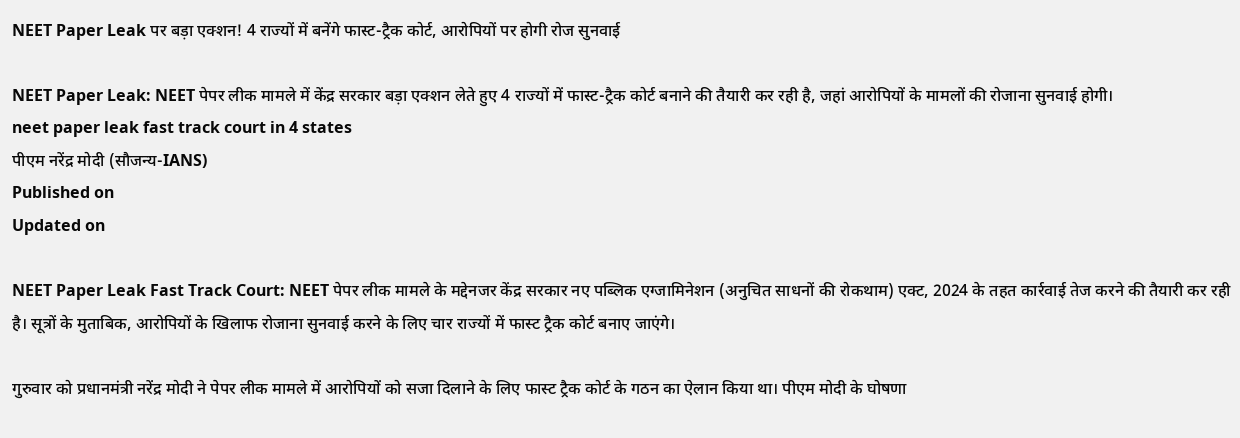NEET Paper Leak पर बड़ा एक्शन! 4 राज्यों में बनेंगे फास्ट-ट्रैक कोर्ट, आरोपियों पर होगी रोज सुनवाई

NEET Paper Leak: NEET पेपर लीक मामले में केंद्र सरकार बड़ा एक्शन लेते हुए 4 राज्यों में फास्ट-ट्रैक कोर्ट बनाने की तैयारी कर रही है, जहां आरोपियों के मामलों की रोजाना सुनवाई होगी।
neet paper leak fast track court in 4 states
पीएम नरेंद्र मोदी (सौजन्य-IANS)
Published on
Updated on

NEET Paper Leak Fast Track Court: NEET पेपर लीक मामले के मद्देनजर केंद्र सरकार नए पब्लिक एग्जामिनेशन (अनुचित साधनों की रोकथाम) एक्ट, 2024 के तहत कार्रवाई तेज करने की तैयारी कर रही है। सूत्रों के मुताबिक, आरोपियों के खिलाफ रोजाना सुनवाई करने के लिए चार राज्यों में फास्ट ट्रैक कोर्ट बनाए जाएंगे।

गुरुवार को प्रधानमंत्री नरेंद्र मोदी ने पेपर लीक मामले में आरोपियों को सजा दिलाने के लिए फास्ट ट्रैक कोर्ट के गठन का ऐलान किया था। पीएम मोदी के घोषणा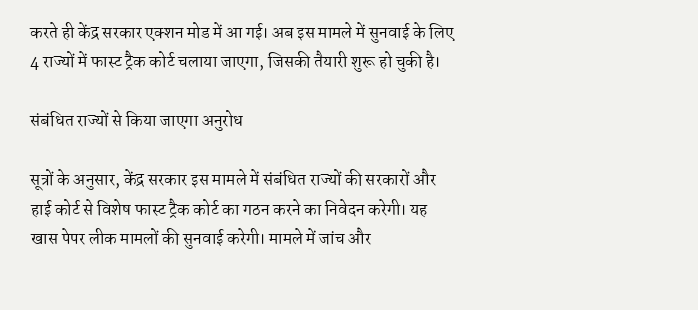करते ही केंद्र सरकार एक्शन मोड में आ गई। अब इस मामले में सुनवाई के लिए 4 राज्यों में फास्ट ट्रैक कोर्ट चलाया जाएगा, जिसकी तैयारी शुरू हो चुकी है।

संबंधित राज्यों से किया जाएगा अनुरोध

सूत्रों के अनुसार, केंद्र सरकार इस मामले में संबंधित राज्यों की सरकारों और हाई कोर्ट से विशेष फास्ट ट्रैक कोर्ट का गठन करने का निवेदन करेगी। यह खास पेपर लीक मामलों की सुनवाई करेगी। मामले में जांच और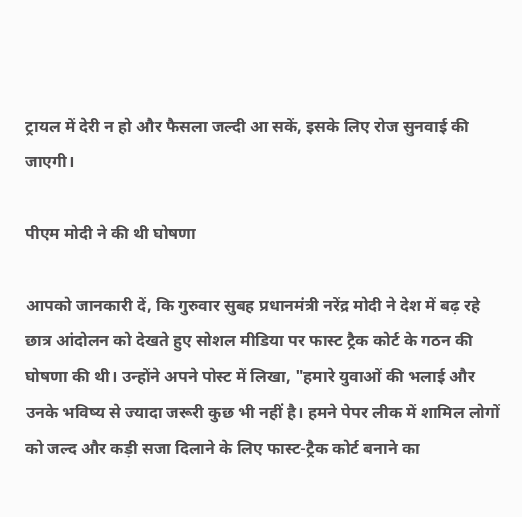ट्रायल में देरी न हो और फैसला जल्दी आ सकें, इसके लिए रोज सुनवाई की जाएगी।

पीएम मोदी ने की थी घोषणा

आपको जानकारी दें, कि गुरुवार सुबह प्रधानमंत्री नरेंद्र मोदी ने देश में बढ़ रहे छात्र आंदोलन को देखते हुए सोशल मीडिया पर फास्ट ट्रैक कोर्ट के गठन की घोषणा की थी। उन्होंने अपने पोस्ट में लिखा, "हमारे युवाओं की भलाई और उनके भविष्य से ज्यादा जरूरी कुछ भी नहीं है। हमने पेपर लीक में शामिल लोगों को जल्द और कड़ी सजा दिलाने के लिए फास्ट-ट्रैक कोर्ट बनाने का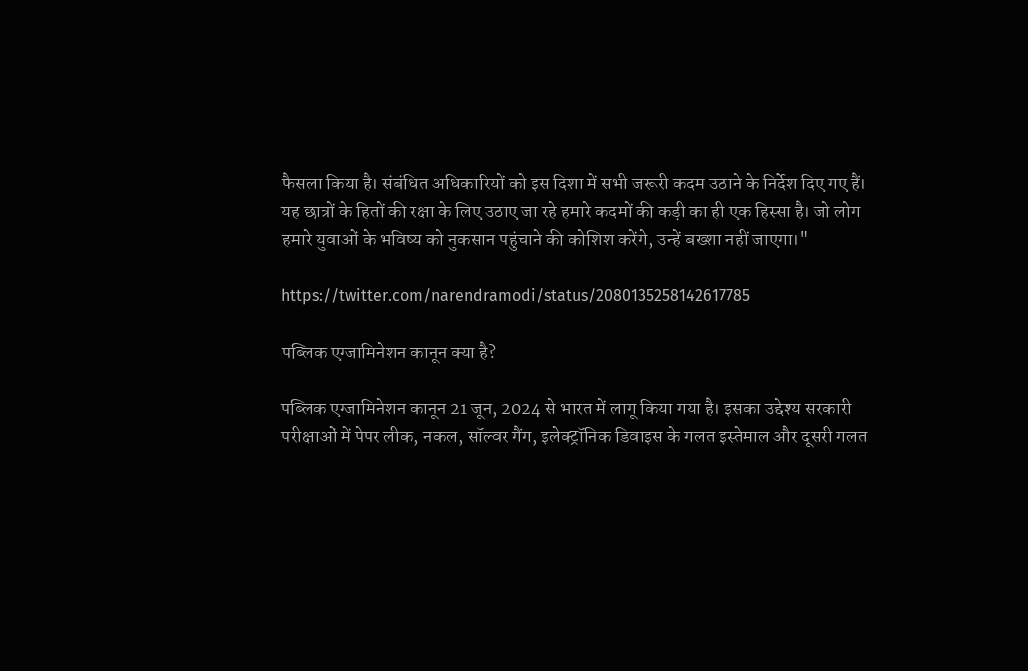फैसला किया है। संबंधित अधिकारियों को इस दिशा में सभी जरूरी कदम उठाने के निर्देश दिए गए हैं। यह छात्रों के हितों की रक्षा के लिए उठाए जा रहे हमारे कदमों की कड़ी का ही एक हिस्सा है। जो लोग हमारे युवाओं के भविष्य को नुकसान पहुंचाने की कोशिश करेंगे, उन्हें बख्शा नहीं जाएगा।"

https://twitter.com/narendramodi/status/2080135258142617785

पब्लिक एग्जामिनेशन कानून क्या है?

पब्लिक एग्जामिनेशन कानून 21 जून, 2024 से भारत में लागू किया गया है। इसका उद्देश्य सरकारी परीक्षाओं में पेपर लीक, नकल, सॉल्वर गैंग, इलेक्ट्रॉनिक डिवाइस के गलत इस्तेमाल और दूसरी गलत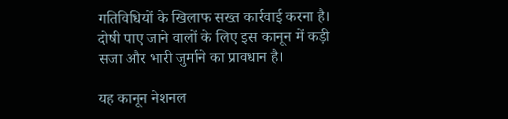गतिविधियों के खिलाफ सख्त कार्रवाई करना है। दोषी पाए जाने वालों के लिए इस कानून में कड़ी सजा और भारी जुर्माने का प्रावधान है।

यह कानून नेशनल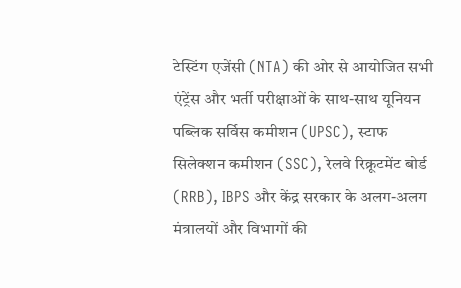टेस्टिंग एजेंसी (NTA) की ओर से आयोजित सभी एंट्रेंस और भर्ती परीक्षाओं के साथ-साथ यूनियन पब्लिक सर्विस कमीशन (UPSC), स्टाफ सिलेक्शन कमीशन (SSC), रेलवे रिक्रूटमेंट बोर्ड (RRB), IBPS और केंद्र सरकार के अलग-अलग मंत्रालयों और विभागों की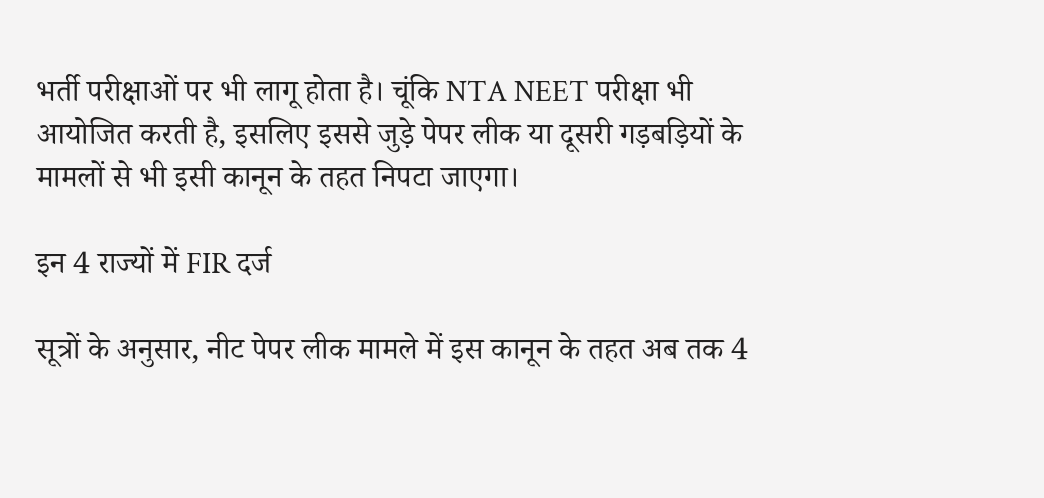भर्ती परीक्षाओं पर भी लागू होता है। चूंकि NTA NEET परीक्षा भी आयोजित करती है, इसलिए इससे जुड़े पेपर लीक या दूसरी गड़बड़ियों के मामलों से भी इसी कानून के तहत निपटा जाएगा।

इन 4 राज्यों में FIR दर्ज

सूत्रों के अनुसार, नीट पेपर लीक मामले में इस कानून के तहत अब तक 4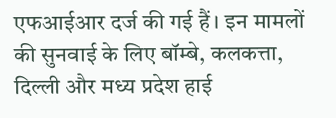एफआईआर दर्ज की गई हैं। इन मामलों की सुनवाई के लिए बॉम्बे, कलकत्ता, दिल्ली और मध्य प्रदेश हाई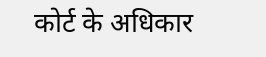कोर्ट के अधिकार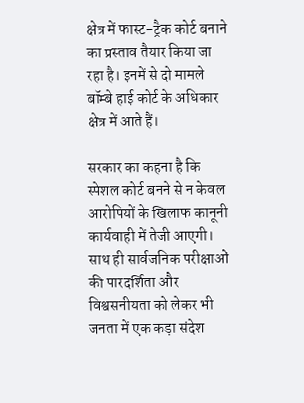क्षेत्र में फास्ट-ट्रैक कोर्ट बनाने का प्रस्ताव तैयार किया जा रहा है। इनमें से दो मामले बॉम्बे हाई कोर्ट के अधिकार क्षेत्र में आते हैं।

सरकार का कहना है कि स्पेशल कोर्ट बनने से न केवल आरोपियों के खिलाफ कानूनी कार्यवाही में तेजी आएगी। साथ ही सार्वजनिक परीक्षाओं की पारदर्शिता और विश्वसनीयता को लेकर भी जनता में एक कड़ा संदेश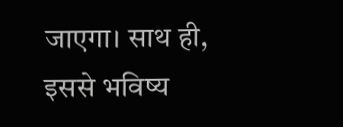जाएगा। साथ ही, इससे भविष्य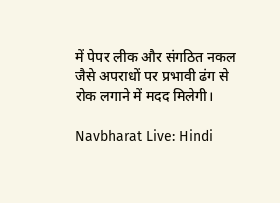में पेपर लीक और संगठित नकल जैसे अपराधों पर प्रभावी ढंग से रोक लगाने में मदद मिलेगी।

Navbharat Live: Hindi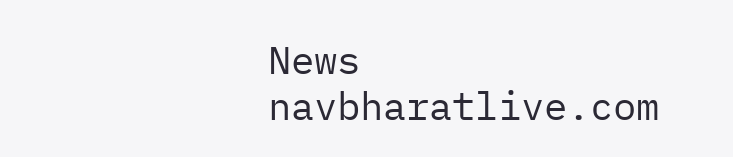News
navbharatlive.com